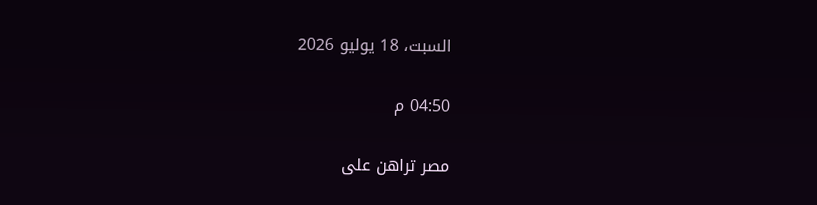السبت، 18 يوليو 2026

04:50 م

مصر تراهن على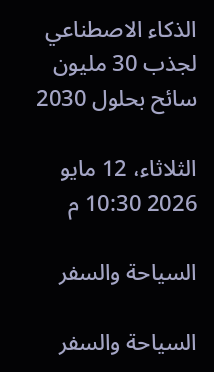الذكاء الاصطناعي لجذب 30 مليون سائح بحلول 2030

الثلاثاء، 12 مايو 2026 10:30 م

السياحة والسفر

السياحة والسفر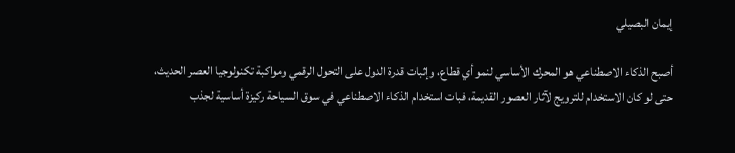إيمان البصيلي

أصبح الذكاء الاصطناعي هو المحرك الأساسي لنمو أي قطاع، وإثبات قدرة الدول على التحول الرقمي ومواكبة تكنولوجيا العصر الحديث، حتى لو كان الاستخدام للترويج لآثار العصور القديمة، فبات استخدام الذكاء الاصطناعي في سوق السياحة ركيزة أساسية لجذب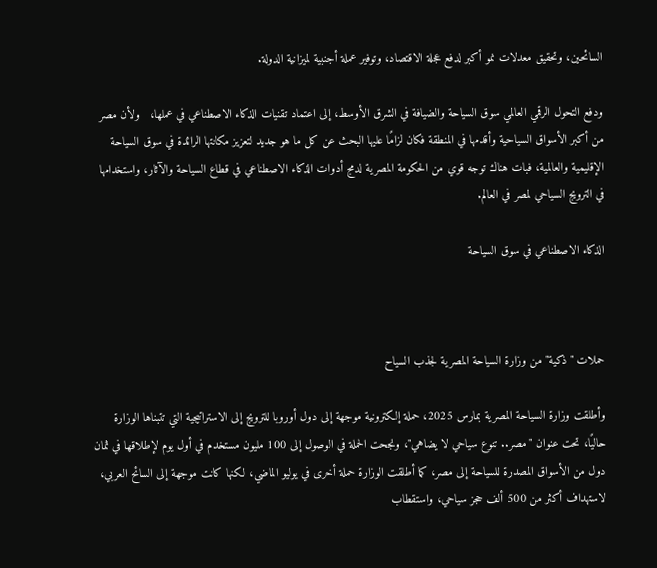السائحين، وتحقيق معدلات نمو أكبر لدفع عجلة الاقتصاد، وتوفير عملة أجنبية لميزانية الدولة.

ودفع التحول الرقمي العالمي سوق السياحة والضيافة في الشرق الأوسط، إلى اعتماد تقنيات الذكاء الاصطناعي في عملها،   ولأن مصر من أكبر الأسواق السياحية وأقدمها في المنطقة فكان لزامًا عليها البحث عن كل ما هو جديد لتعزيز مكانتها الرائدة في سوق السياحة الإقليمية والعالمية، فبات هناك توجه قوي من الحكومة المصرية لدمج أدوات الذكاء الاصطناعي في قطاع السياحة والآثار، واستخدامها في الترويج السياحي لمصر في العالم.

الذكاء الاصطناعي في سوق السياحة



حملات "ذكية" من وزارة السياحة المصرية لجذب السياح

وأطلقت وزارة السياحة المصرية بمارس 2025، حملة إلكترونية موجهة إلى دول أوروبا للترويج إلى الاستراتيجية التي تتبناها الوزارة حاليًا، تحت عنوان "مصر.. تنوع سياحي لا يضاهي"، ونجحت الحملة في الوصول إلى 100 مليون مستخدم في أول يوم لإطلاقها في ثمان دول من الأسواق المصدرة للسياحة إلى مصر، كما أطلقت الوزارة حملة أخرى في يوليو الماضي، لكنها كانت موجهة إلى السائح العربي، لاستهداف أكثر من 500 ألف حجز سياحي، واستقطاب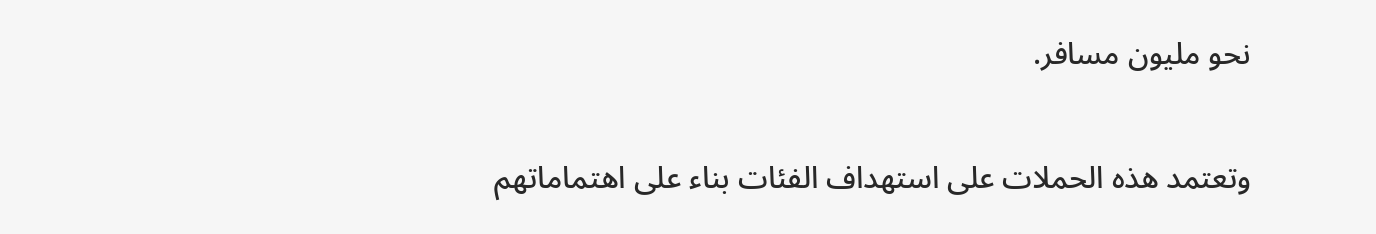نحو مليون مسافر.

وتعتمد هذه الحملات على استهداف الفئات بناء على اهتماماتهم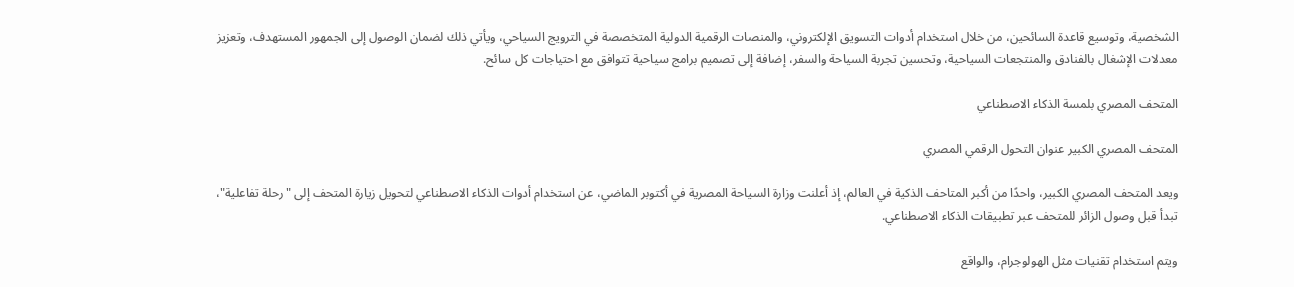الشخصية، وتوسيع قاعدة السائحين، من خلال استخدام أدوات التسويق الإلكتروني، والمنصات الرقمية الدولية المتخصصة في الترويج السياحي، ويأتي ذلك لضمان الوصول إلى الجمهور المستهدف، وتعزيز معدلات الإشغال بالفنادق والمنتجعات السياحية، وتحسين تجربة السياحة والسفر، إضافة إلى تصميم برامج سياحية تتوافق مع احتياجات كل سائح.

المتحف المصري بلمسة الذكاء الاصطناعي

المتحف المصري الكبير عنوان التحول الرقمي المصري

ويعد المتحف المصري الكبير، واحدًا من أكبر المتاحف الذكية في العالم، إذ أعلنت وزارة السياحة المصرية في أكتوبر الماضي، عن استخدام أدوات الذكاء الاصطناعي لتحويل زيارة المتحف إلى "رحلة تفاعلية"، تبدأ قبل وصول الزائر للمتحف عبر تطبيقات الذكاء الاصطناعي.

ويتم استخدام تقنيات مثل الهولوجرام، والواقع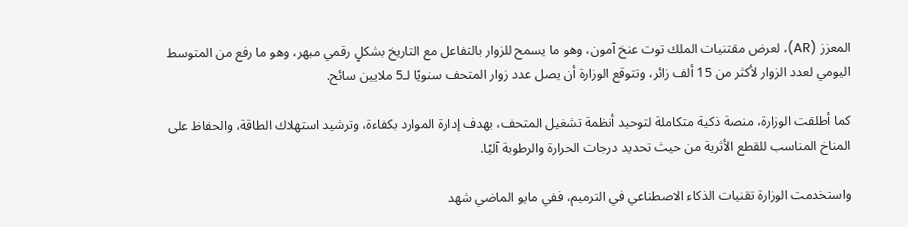المعزز (AR)، لعرض مقتنيات الملك توت عنخ آمون، وهو ما يسمح للزوار بالتفاعل مع التاريخ بشكلٍ رقمي مبهر، وهو ما رفع من المتوسط اليومي لعدد الزوار لأكثر من 15 ألف زائر، وتتوقع الوزارة أن يصل عدد زوار المتحف سنويًا لـ5 ملايين سائح.

كما أطلقت الوزارة، منصة ذكية متكاملة لتوحيد أنظمة تشغيل المتحف، بهدف إدارة الموارد بكفاءة، وترشيد استهلاك الطاقة، والحفاظ على المناخ المناسب للقطع الأثرية من حيث تحديد درجات الحرارة والرطوبة آليًا.

واستخدمت الوزارة تقنيات الذكاء الاصطناعي في الترميم، ففي مايو الماضي شهد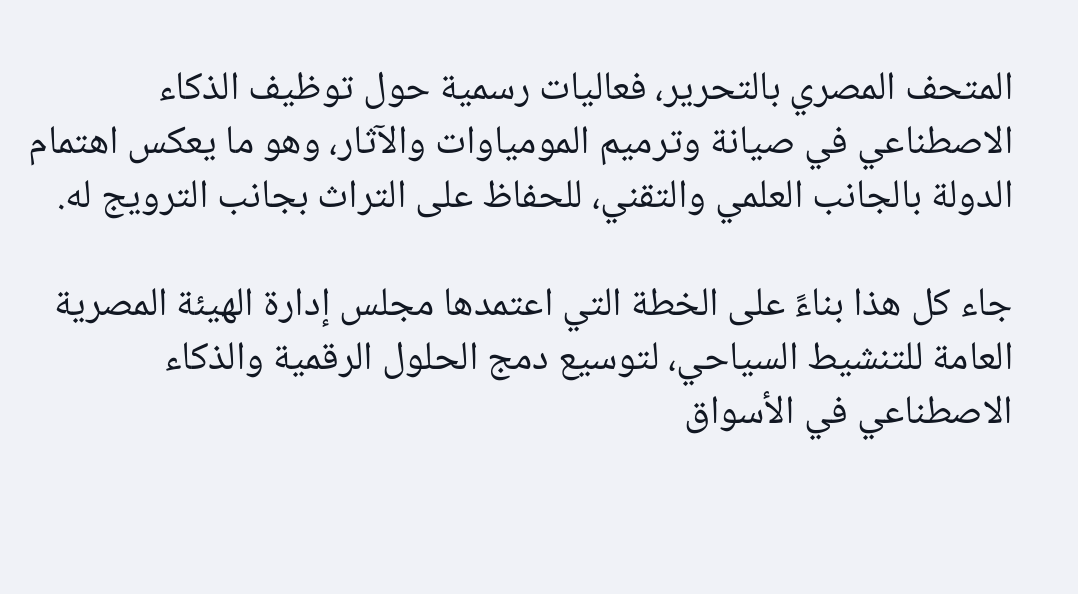المتحف المصري بالتحرير، فعاليات رسمية حول توظيف الذكاء الاصطناعي في صيانة وترميم المومياوات والآثار، وهو ما يعكس اهتمام الدولة بالجانب العلمي والتقني، للحفاظ على التراث بجانب الترويج له.

جاء كل هذا بناءً على الخطة التي اعتمدها مجلس إدارة الهيئة المصرية العامة للتنشيط السياحي، لتوسيع دمج الحلول الرقمية والذكاء الاصطناعي في الأسواق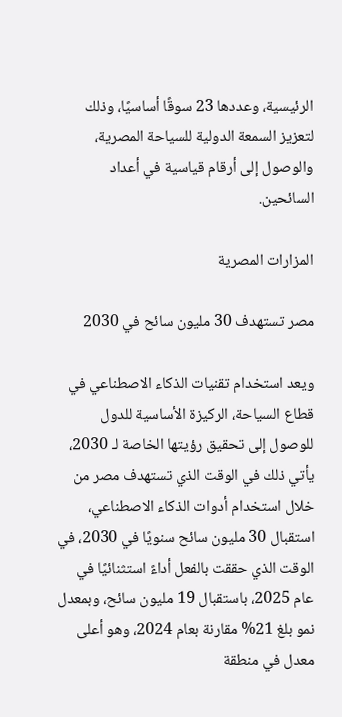الرئيسية، وعددها 23 سوقًا أساسيًا، وذلك لتعزيز السمعة الدولية للسياحة المصرية، والوصول إلى أرقام قياسية في أعداد السائحين.

المزارات المصرية

مصر تستهدف 30 مليون سائح في 2030

ويعد استخدام تقنيات الذكاء الاصطناعي في قطاع السياحة، الركيزة الأساسية للدول للوصول إلى تحقيق رؤيتها الخاصة لـ 2030، يأتي ذلك في الوقت الذي تستهدف مصر من خلال استخدام أدوات الذكاء الاصطناعي، استقبال 30 مليون سائح سنويًا في 2030، في الوقت الذي حققت بالفعل أداءً استثنائيًا في عام 2025، باستقبال 19 مليون سائح، وبمعدل نمو بلغ 21% مقارنة بعام 2024، وهو أعلى معدل في منطقة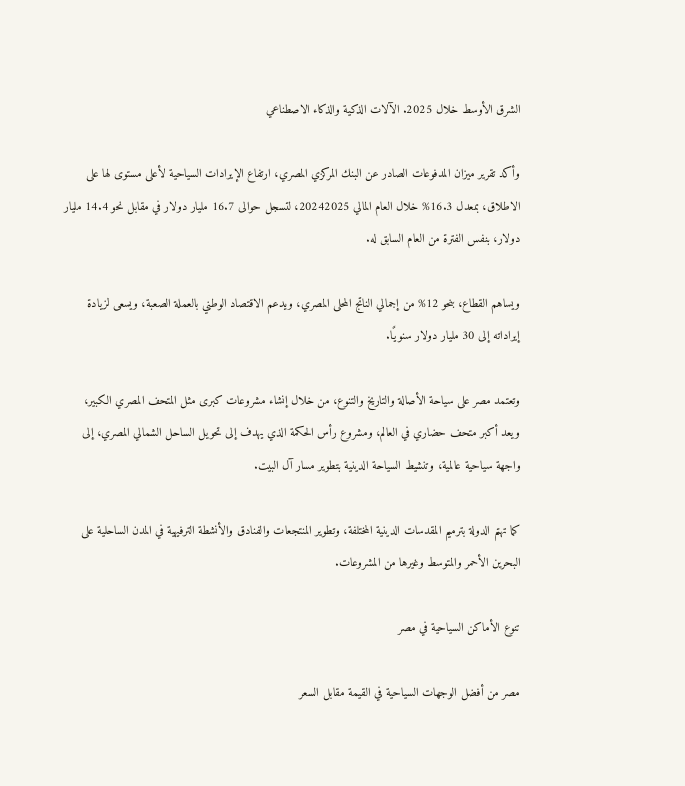الشرق الأوسط خلال 2025. الآلات الذكية والذكاء الاصطناعي

وأكد تقرير ميزان المدفوعات الصادر عن البنك المركزي المصري، ارتفاع الإيرادات السياحية لأعلى مستوى لها على الاطلاق، بمعدل 16.3% خلال العام المالي 20242025، لتسجل حوالى 16.7 مليار دولار في مقابل نحو 14.4 مليار دولار، بنفس الفترة من العام السابق له.

ويساهم القطاع، بنحو 12% من إجمالي الناتج المحلى المصري، ويدعم الاقتصاد الوطني بالعملة الصعبة، ويسعى لزيادة إيراداته إلى 30 مليار دولار سنويًا.

وتعتمد مصر على سياحة الأصالة والتاريخ والتنوع، من خلال إنشاء مشروعات كبرى مثل المتحف المصري الكبير، ويعد أكبر متحف حضاري في العالم، ومشروع رأس الحكمة الذي يهدف إلى تحويل الساحل الشمالي المصري، إلى واجهة سياحية عالمية، وتنشيط السياحة الدينية بتطوير مسار آل البيت.

كما تهتم الدولة بترميم المقدسات الدينية المختلفة، وتطوير المنتجعات والفنادق والأنشطة الترفيهية في المدن الساحلية على البحرين الأحمر والمتوسط وغيرها من المشروعات.

تنوع الأماكن السياحية في مصر

مصر من أفضل الوجهات السياحية في القيمة مقابل السعر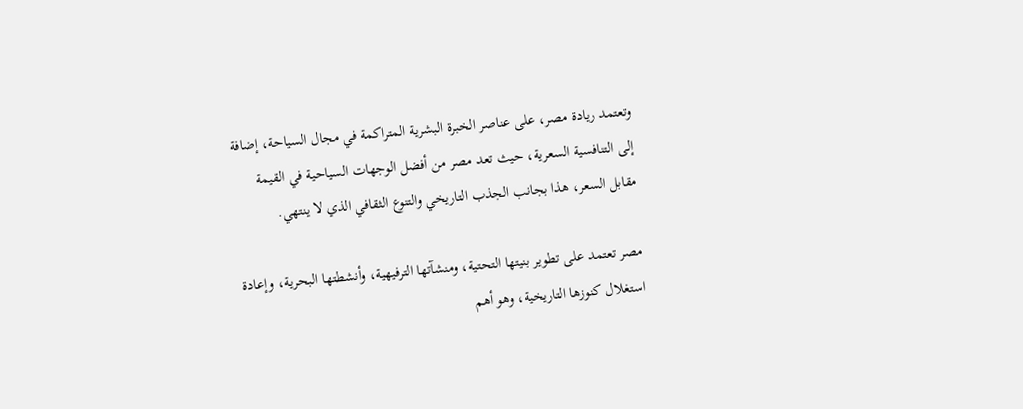وتعتمد ريادة مصر، على عناصر الخبرة البشرية المتراكمة في مجال السياحة، إضافة إلى التنافسية السعرية، حيث تعد مصر من أفضل الوجهات السياحية في القيمة مقابل السعر، هذا بجانب الجذب التاريخي والتنوع الثقافي الذي لا ينتهي.

مصر تعتمد على تطوير بنيتها التحتية، ومنشآتها الترفيهية، وأنشطتها البحرية، وإعادة استغلال كنوزها التاريخية، وهو أهم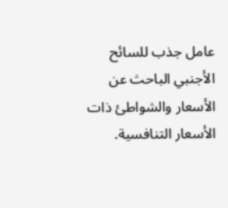عامل جذب للسائح الأجنبي الباحث عن الأسعار والشواطئ ذات الأسعار التنافسية.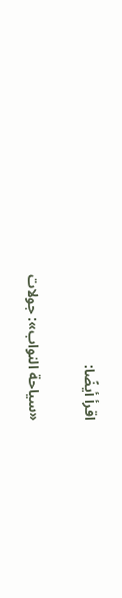اقرأ أيضًا:

«سياحة النواب»: جولات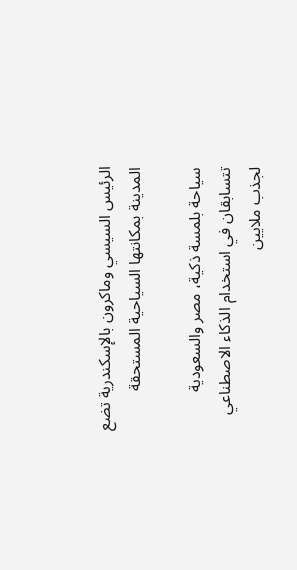الرئيس السيسي وماكرون بالإسكندرية تضع المدينة بمكانتها السياحية المستحقة

سياحة بلمسة ذكية، مصر والسعودية تتسابقان في استخدام الذكاء الاصطناعي لجذب ملايين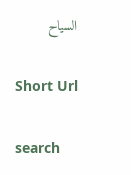السياح

Short Url

search